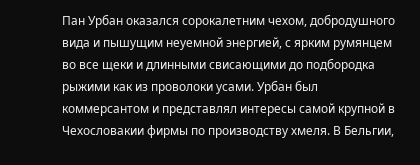Пан Урбан оказался сорокалетним чехом, добродушного вида и пышущим неуемной энергией, с ярким румянцем во все щеки и длинными свисающими до подбородка рыжими как из проволоки усами. Урбан был коммерсантом и представлял интересы самой крупной в Чехословакии фирмы по производству хмеля. В Бельгии,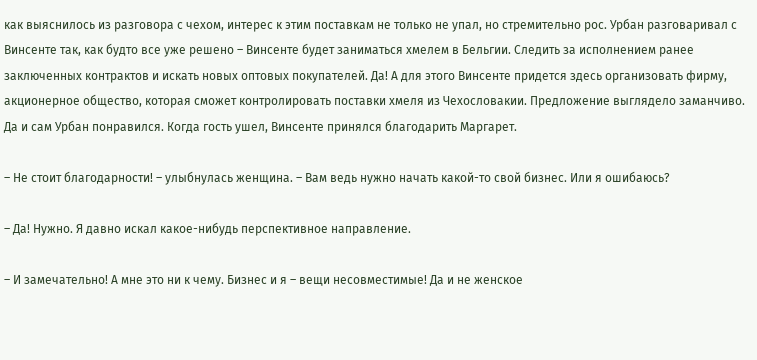как выяснилось из разговора с чехом, интерес к этим поставкам не только не упал, но стремительно рос. Урбан разговаривал с Винсенте так, как будто все уже решено – Винсенте будет заниматься хмелем в Бельгии. Следить за исполнением ранее заключенных контрактов и искать новых оптовых покупателей. Да! А для этого Винсенте придется здесь организовать фирму, акционерное общество, которая сможет контролировать поставки хмеля из Чехословакии. Предложение выглядело заманчиво. Да и сам Урбан понравился. Когда гость ушел, Винсенте принялся благодарить Маргарет.

– Не стоит благодарности! – улыбнулась женщина. – Вам ведь нужно начать какой-то свой бизнес. Или я ошибаюсь?

– Да! Нужно. Я давно искал какое-нибудь перспективное направление.

– И замечательно! А мне это ни к чему. Бизнес и я – вещи несовместимые! Да и не женское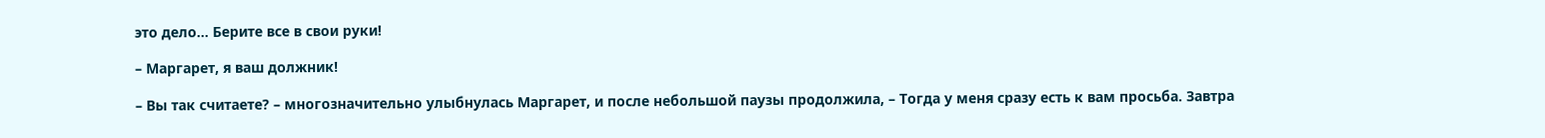это дело… Берите все в свои руки!

– Маргарет, я ваш должник!

– Вы так считаете? – многозначительно улыбнулась Маргарет, и после небольшой паузы продолжила, – Тогда у меня сразу есть к вам просьба. Завтра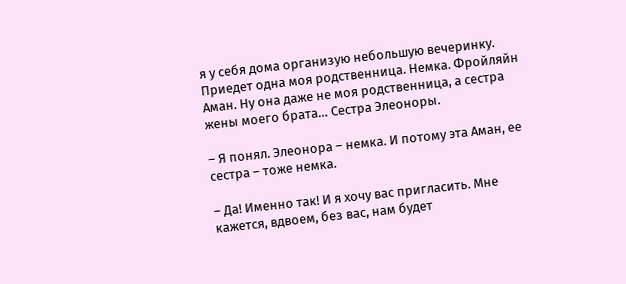я у себя дома организую небольшую вечеринку. Приедет одна моя родственница. Немка. Фройляйн Аман. Ну она даже не моя родственница, а сестра жены моего брата… Сестра Элеоноры.

– Я понял. Элеонора – немка. И потому эта Аман, ее сестра – тоже немка.

– Да! Именно так! И я хочу вас пригласить. Мне кажется, вдвоем, без вас, нам будет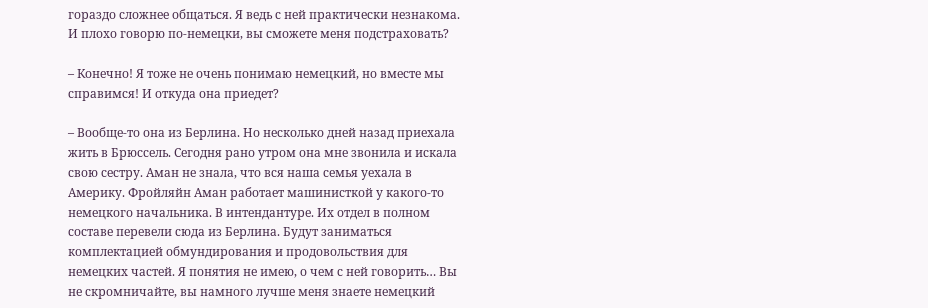гораздо сложнее общаться. Я ведь с ней практически незнакома. И плохо говорю по-немецки, вы сможете меня подстраховать?

– Конечно! Я тоже не очень понимаю немецкий, но вместе мы справимся! И откуда она приедет?

– Вообще-то она из Берлина. Но несколько дней назад приехала жить в Брюссель. Сегодня рано утром она мне звонила и искала свою сестру. Аман не знала, что вся наша семья уехала в Америку. Фройляйн Аман работает машинисткой у какого-то немецкого начальника. В интендантуре. Их отдел в полном составе перевели сюда из Берлина. Будут заниматься комплектацией обмундирования и продовольствия для немецких частей. Я понятия не имею, о чем с ней говорить… Вы не скромничайте, вы намного лучше меня знаете немецкий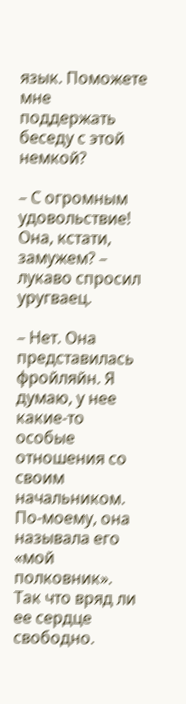язык. Поможете мне поддержать беседу с этой немкой?

– С огромным удовольствие! Она, кстати, замужем? – лукаво спросил уругваец.

– Нет. Она представилась фройляйн. Я думаю, у нее какие-то особые отношения со своим начальником. По-моему, она называла его «мой полковник». Так что вряд ли ее сердце свободно.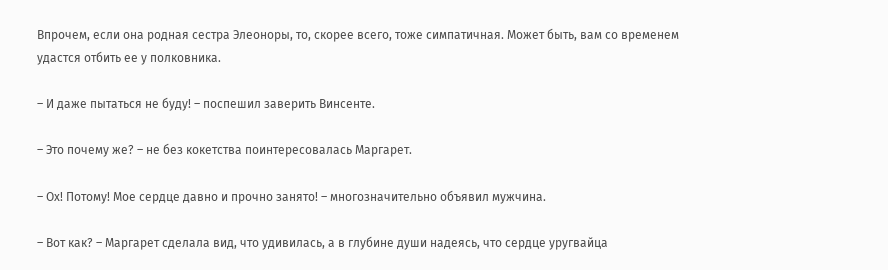Впрочем, если она родная сестра Элеоноры, то, скорее всего, тоже симпатичная. Может быть, вам со временем удастся отбить ее у полковника.

– И даже пытаться не буду! – поспешил заверить Винсенте.

– Это почему же? – не без кокетства поинтересовалась Маргарет.

– Ох! Потому! Мое сердце давно и прочно занято! – многозначительно объявил мужчина.

– Вот как? – Маргарет сделала вид, что удивилась, а в глубине души надеясь, что сердце уругвайца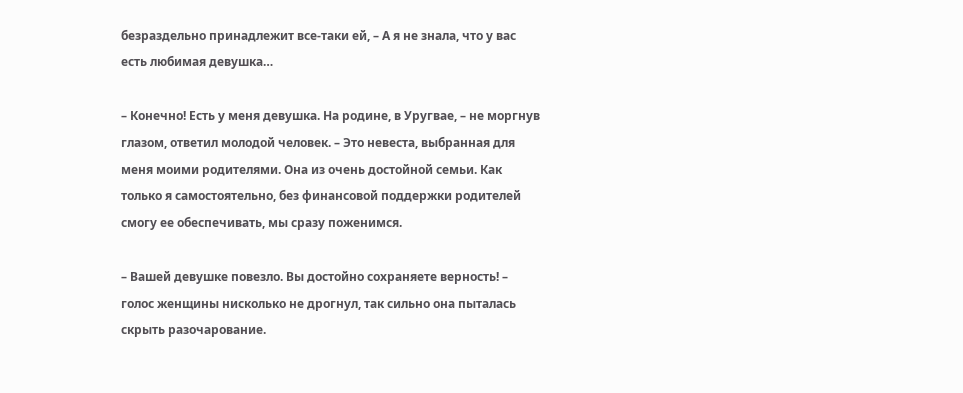безраздельно принадлежит все-таки ей, – А я не знала, что у вас есть любимая девушка…

– Конечно! Есть у меня девушка. На родине, в Уругвае, – не моргнув глазом, ответил молодой человек. – Это невеста, выбранная для меня моими родителями. Она из очень достойной семьи. Как только я самостоятельно, без финансовой поддержки родителей смогу ее обеспечивать, мы сразу поженимся.

– Вашей девушке повезло. Вы достойно сохраняете верность! – голос женщины нисколько не дрогнул, так сильно она пыталась скрыть разочарование.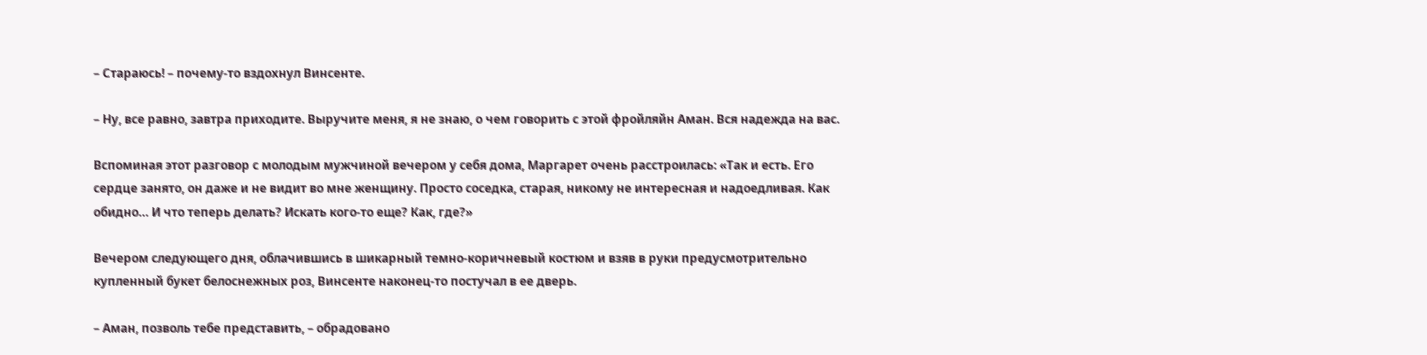– Стараюсь! – почему-то вздохнул Винсенте.

– Ну, все равно, завтра приходите. Выручите меня, я не знаю, о чем говорить с этой фройляйн Аман. Вся надежда на вас.

Вспоминая этот разговор с молодым мужчиной вечером у себя дома, Маргарет очень расстроилась: «Так и есть. Его сердце занято, он даже и не видит во мне женщину. Просто соседка, старая, никому не интересная и надоедливая. Как обидно… И что теперь делать? Искать кого-то еще? Как, где?»

Вечером следующего дня, облачившись в шикарный темно-коричневый костюм и взяв в руки предусмотрительно купленный букет белоснежных роз, Винсенте наконец-то постучал в ее дверь.

– Аман, позволь тебе представить, – обрадовано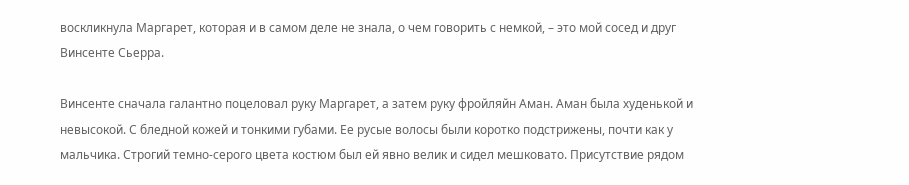воскликнула Маргарет, которая и в самом деле не знала, о чем говорить с немкой, – это мой сосед и друг Винсенте Сьерра.

Винсенте сначала галантно поцеловал руку Маргарет, а затем руку фройляйн Аман. Аман была худенькой и невысокой. С бледной кожей и тонкими губами. Ее русые волосы были коротко подстрижены, почти как у мальчика. Строгий темно-серого цвета костюм был ей явно велик и сидел мешковато. Присутствие рядом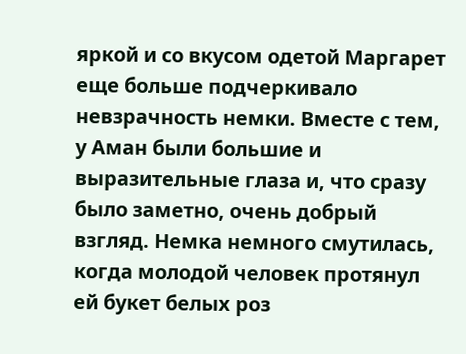яркой и со вкусом одетой Маргарет еще больше подчеркивало невзрачность немки. Вместе с тем, у Аман были большие и выразительные глаза и, что сразу было заметно, очень добрый взгляд. Немка немного смутилась, когда молодой человек протянул ей букет белых роз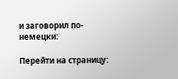и заговорил по-немецки:

Перейти на страницу: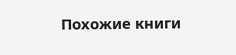Похожие книги